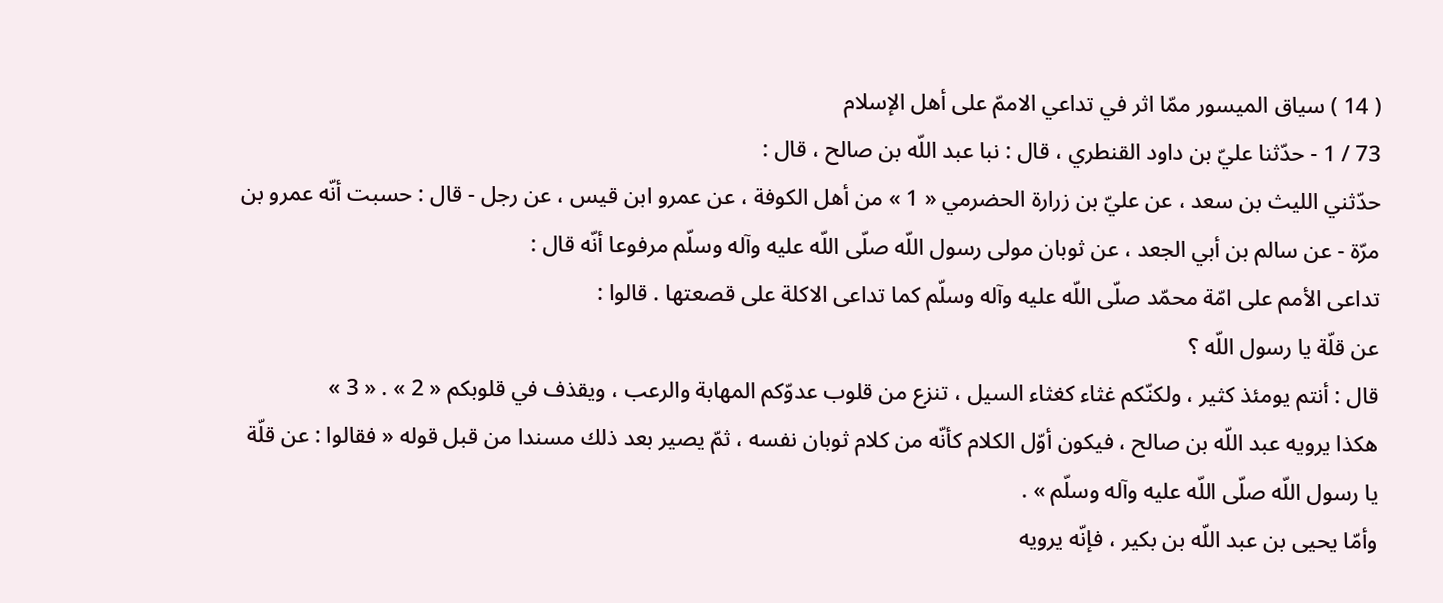( 14 ) سياق الميسور ممّا اثر في تداعي الاممّ على أهل الإسلام
73 / 1 - حدّثنا عليّ بن داود القنطري ، قال : نبا عبد اللّه بن صالح ، قال :
حدّثني الليث بن سعد ، عن عليّ بن زرارة الحضرمي « 1 » من أهل الكوفة ، عن عمرو ابن قيس ، عن رجل - قال : حسبت أنّه عمرو بن مرّة - عن سالم بن أبي الجعد ، عن ثوبان مولى رسول اللّه صلّى اللّه عليه وآله وسلّم مرفوعا أنّه قال :
تداعى الأمم على امّة محمّد صلّى اللّه عليه وآله وسلّم كما تداعى الاكلة على قصعتها . قالوا :
عن قلّة يا رسول اللّه ؟
قال : أنتم يومئذ كثير ، ولكنّكم غثاء كغثاء السيل ، تنزع من قلوب عدوّكم المهابة والرعب ، ويقذف في قلوبكم « 2 » . « 3 »
هكذا يرويه عبد اللّه بن صالح ، فيكون أوّل الكلام كأنّه من كلام ثوبان نفسه ، ثمّ يصير بعد ذلك مسندا من قبل قوله « فقالوا : عن قلّة يا رسول اللّه صلّى اللّه عليه وآله وسلّم » .
وأمّا يحيى بن عبد اللّه بن بكير ، فإنّه يرويه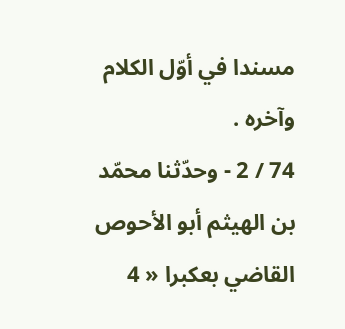مسندا في أوّل الكلام وآخره .
74 / 2 - وحدّثنا محمّد بن الهيثم أبو الأحوص القاضي بعكبرا « 4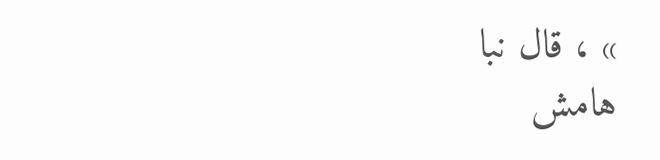» ، قال نبا
هامش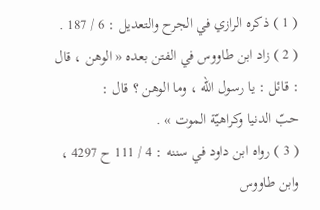( 1 ) ذكره الرازي في الجرح والتعديل : 6 / 187 .
( 2 ) زاد ابن طاووس في الفتن بعده « الوهن ، قال : قائل : يا رسول اللّه ، وما الوهن ؟ قال :
حبّ الدنيا وكراهيّة الموت » .
( 3 ) رواه ابن داود في سننه : 4 / 111 ح 4297 ، وابن طاووس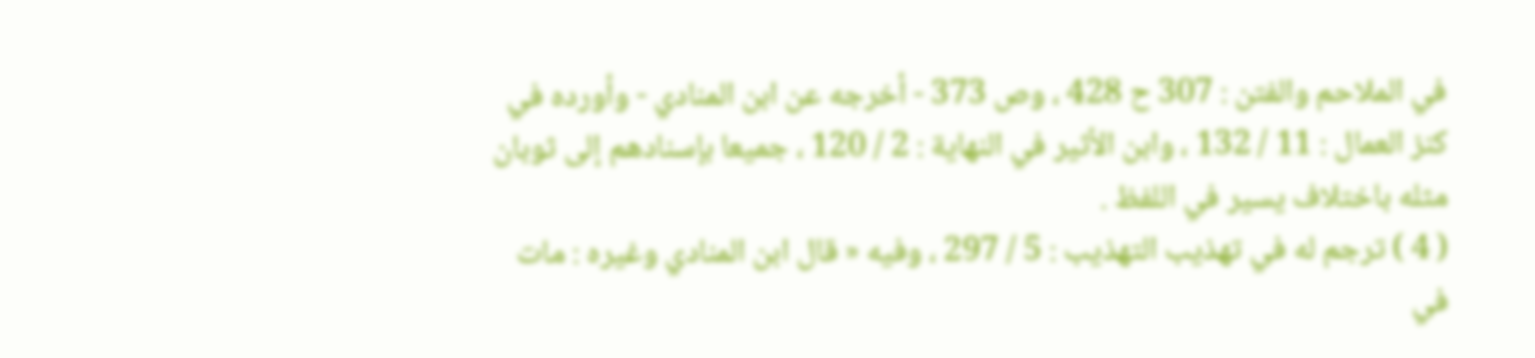في الملاحم والفتن : 307 ح 428 ، وص 373 - أخرجه عن ابن المنادي - وأورده في كنز العمال : 11 / 132 ، وابن الأثير في النهاية : 2 / 120 ، جميعا بإسنادهم إلى ثوبان مثله باختلاف يسير في اللفظ .
( 4 ) ترجم له في تهذيب التهذيب : 5 / 297 ، وفيه « قال ابن المنادي وغيره : مات في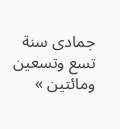جمادى سنة تسع وتسعين ومائتين »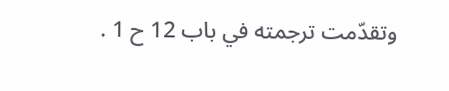وتقدّمت ترجمته في باب 12 ح 1 .